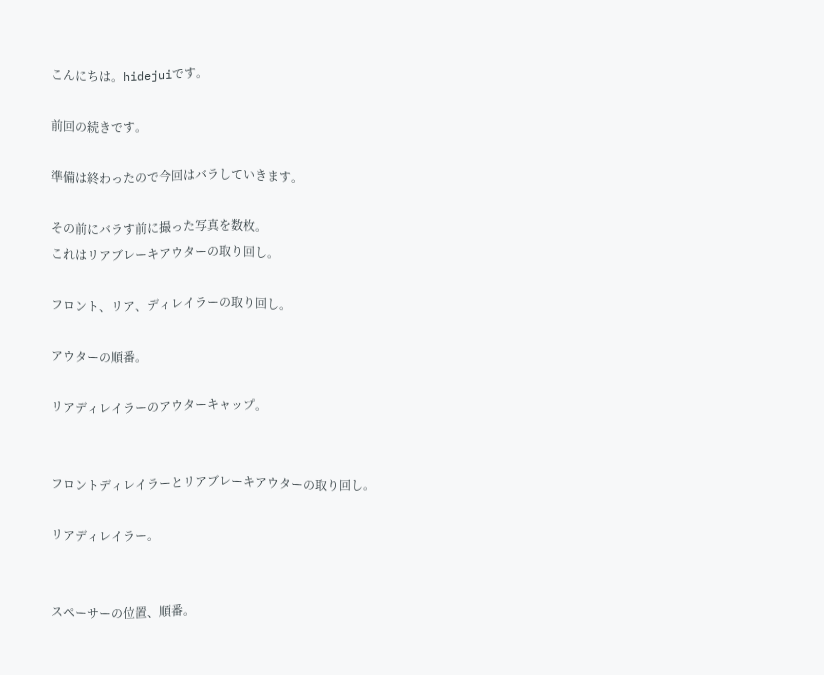こんにちは。hidejuiです。

前回の続きです。

準備は終わったので今回はバラしていきます。

その前にバラす前に撮った写真を数枚。
これはリアブレーキアウターの取り回し。

フロント、リア、ディレイラーの取り回し。

アウターの順番。

リアディレイラーのアウターキャップ。


フロントディレイラーとリアブレーキアウターの取り回し。

リアディレイラー。


スペーサーの位置、順番。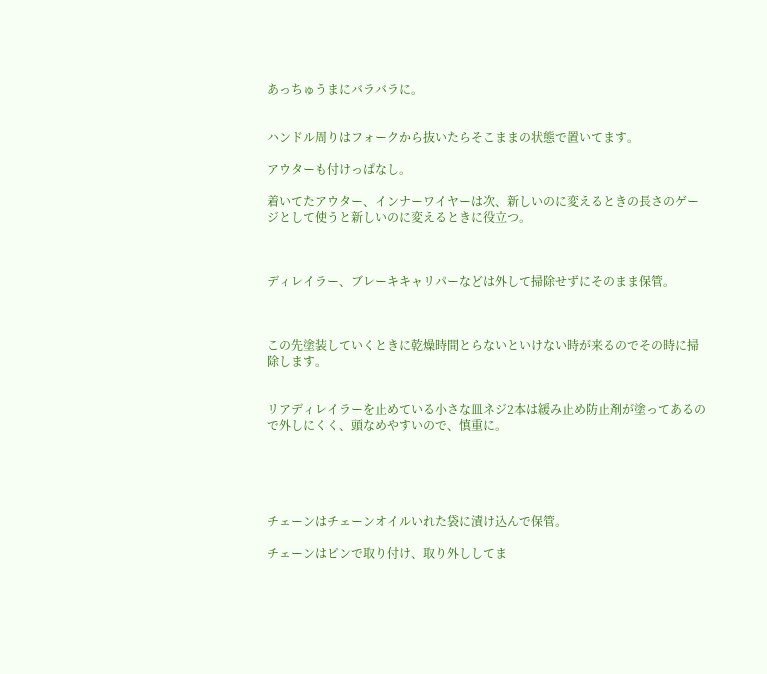あっちゅうまにバラバラに。


ハンドル周りはフォークから抜いたらそこままの状態で置いてます。

アウターも付けっぱなし。

着いてたアウター、インナーワイヤーは次、新しいのに変えるときの長さのゲージとして使うと新しいのに変えるときに役立つ。



ディレイラー、ブレーキキャリパーなどは外して掃除せずにそのまま保管。



この先塗装していくときに乾燥時間とらないといけない時が来るのでその時に掃除します。


リアディレイラーを止めている小さな皿ネジ2本は緩み止め防止剤が塗ってあるので外しにくく、頭なめやすいので、慎重に。





チェーンはチェーンオイルいれた袋に漬け込んで保管。

チェーンはピンで取り付け、取り外ししてま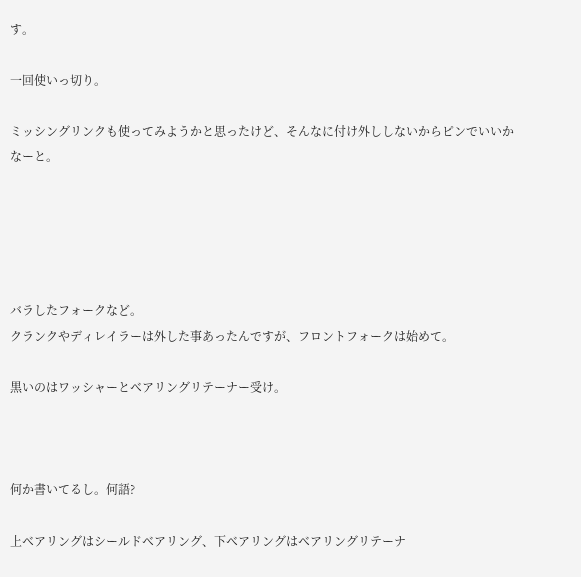す。

一回使いっ切り。

ミッシングリンクも使ってみようかと思ったけど、そんなに付け外ししないからピンでいいかなーと。





バラしたフォークなど。
クランクやディレイラーは外した事あったんですが、フロントフォークは始めて。

黒いのはワッシャーとベアリングリテーナー受け。



何か書いてるし。何語?

上ベアリングはシールドベアリング、下ベアリングはベアリングリテーナ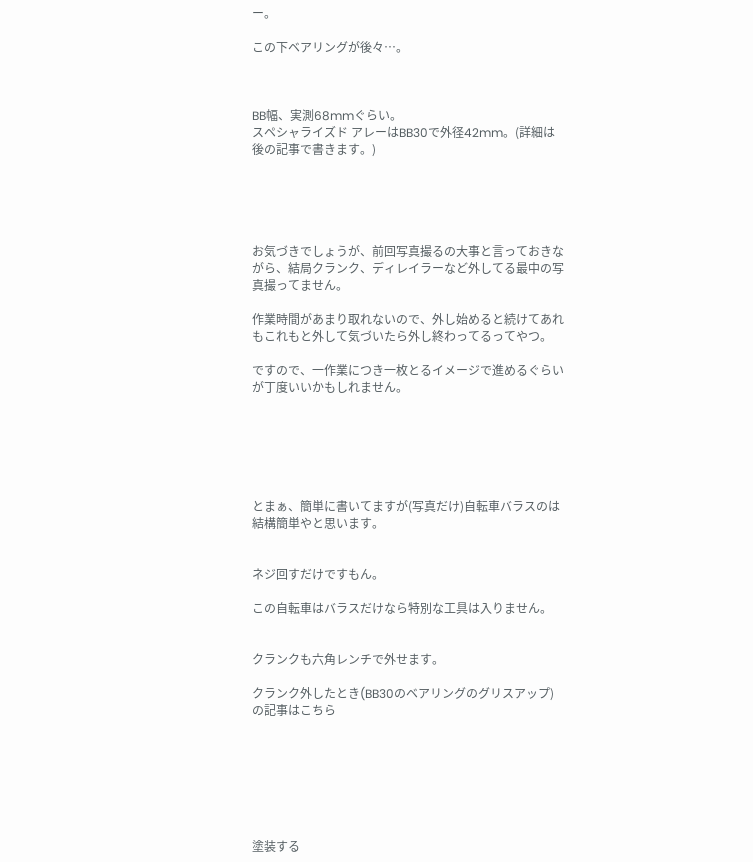ー。

この下ベアリングが後々…。



BB幅、実測68mmぐらい。
スペシャライズド アレーはBB30で外径42mm。(詳細は後の記事で書きます。)





お気づきでしょうが、前回写真撮るの大事と言っておきながら、結局クランク、ディレイラーなど外してる最中の写真撮ってません。

作業時間があまり取れないので、外し始めると続けてあれもこれもと外して気づいたら外し終わってるってやつ。

ですので、一作業につき一枚とるイメージで進めるぐらいが丁度いいかもしれません。






とまぁ、簡単に書いてますが(写真だけ)自転車バラスのは結構簡単やと思います。


ネジ回すだけですもん。

この自転車はバラスだけなら特別な工具は入りません。


クランクも六角レンチで外せます。

クランク外したとき(BB30のベアリングのグリスアップ)の記事はこちら







塗装する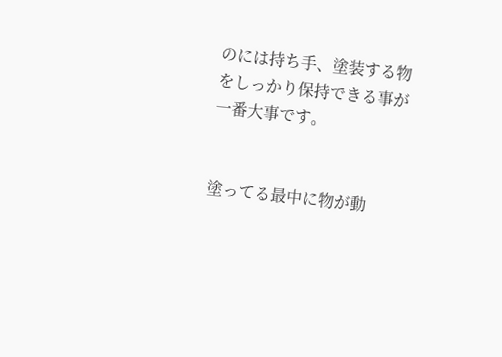のには持ち手、塗装する物をしっかり保持できる事が一番大事です。


塗ってる最中に物が動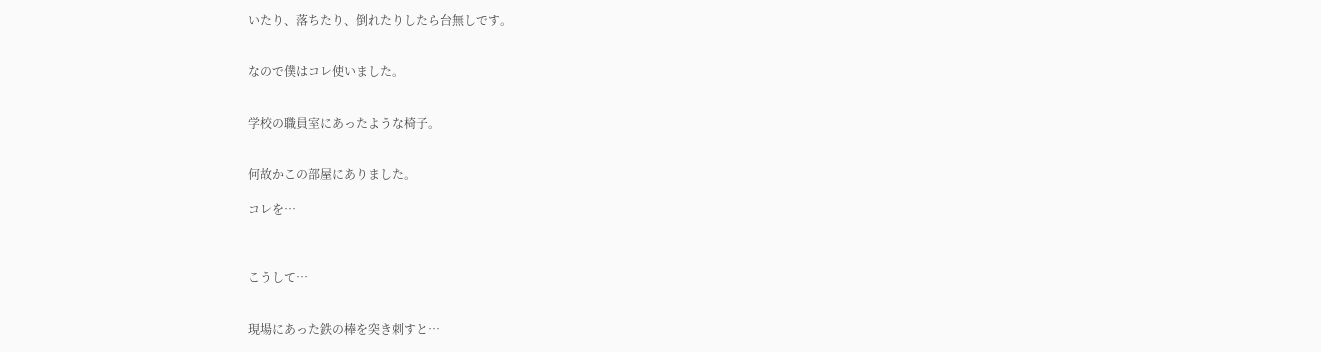いたり、落ちたり、倒れたりしたら台無しです。


なので僕はコレ使いました。


学校の職員室にあったような椅子。


何故かこの部屋にありました。

コレを…



こうして…


現場にあった鉄の棒を突き刺すと…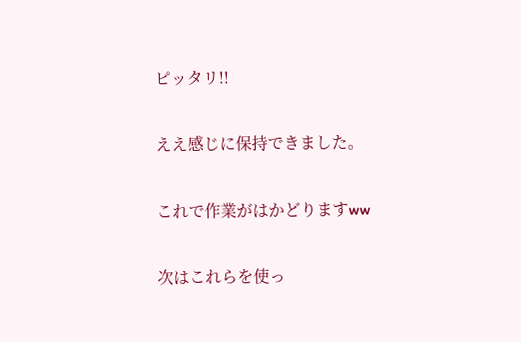ピッタリ!!


ええ感じに保持できました。


これで作業がはかどりますww


次はこれらを使っ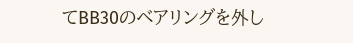てBB30のベアリングを外し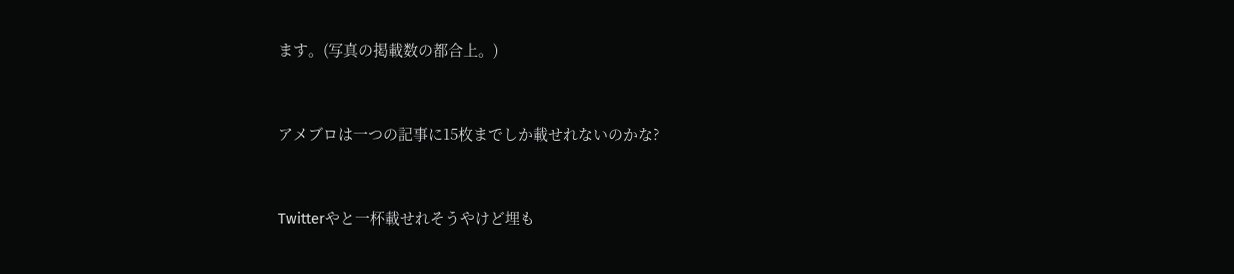ます。(写真の掲載数の都合上。)


アメブロは一つの記事に15枚までしか載せれないのかな?


Twitterやと一杯載せれそうやけど埋も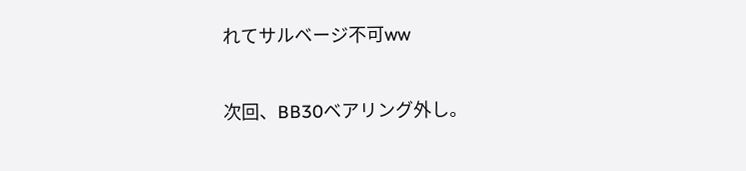れてサルベージ不可ww


次回、BB30ベアリング外し。